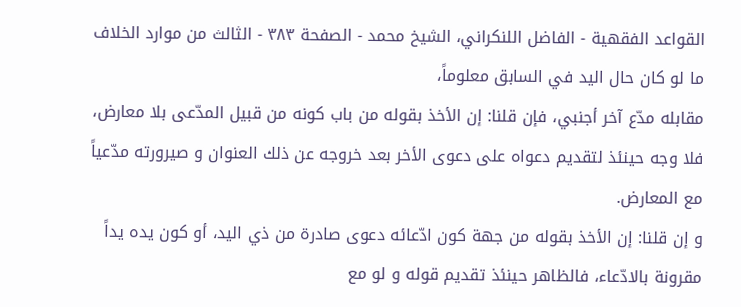القواعد الفقهية - الفاضل اللنكراني، الشيخ محمد - الصفحة ٣٨٣ - الثالث من موارد الخلاف ما لو كان حال اليد في السابق معلوماً،
مقابله مدّع آخر أجنبي، فإن قلنا: إن الأخذ بقوله من باب كونه من قبيل المدّعى بلا معارض، فلا وجه حينئذ لتقديم دعواه على دعوى الأخر بعد خروجه عن ذلك العنوان و صيرورته مدّعياً مع المعارض.
و إن قلنا: إن الأخذ بقوله من جهة كون ادّعائه دعوى صادرة من ذي اليد، أو كون يده يداً مقرونة بالادّعاء، فالظاهر حينئذ تقديم قوله و لو مع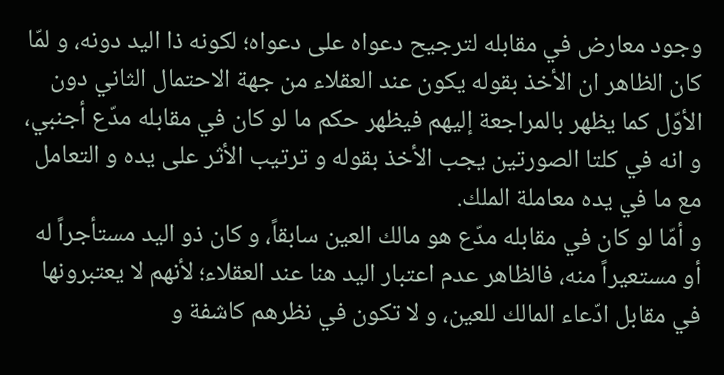وجود معارض في مقابله لترجيح دعواه على دعواه؛ لكونه ذا اليد دونه، و لمّا كان الظاهر ان الأخذ بقوله يكون عند العقلاء من جهة الاحتمال الثاني دون الأوّل كما يظهر بالمراجعة إليهم فيظهر حكم ما لو كان في مقابله مدّع أجنبي، و انه في كلتا الصورتين يجب الأخذ بقوله و ترتيب الأثر على يده و التعامل مع ما في يده معاملة الملك.
و أمّا لو كان في مقابله مدّع هو مالك العين سابقاً، و كان ذو اليد مستأجراً له أو مستعيراً منه، فالظاهر عدم اعتبار اليد هنا عند العقلاء؛ لأنهم لا يعتبرونها في مقابل ادّعاء المالك للعين، و لا تكون في نظرهم كاشفة و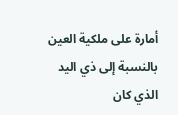أمارة على ملكية العين بالنسبة إلى ذي اليد الذي كان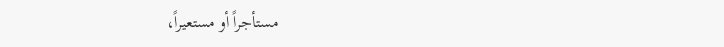مستأجراً أو مستعيراً،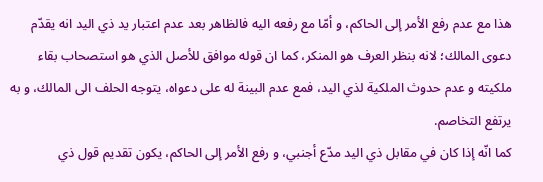هذا مع عدم رفع الأمر إلى الحاكم، و أمّا مع رفعه اليه فالظاهر بعد عدم اعتبار يد ذي اليد انه يقدّم دعوى المالك؛ لانه بنظر العرف هو المنكر، كما ان قوله موافق للأصل الذي هو استصحاب بقاء ملكيته و عدم حدوث الملكية لذي اليد، فمع عدم البينة له على دعواه، يتوجه الحلف الى المالك، و به يرتفع التخاصم.
كما انّه إذا كان في مقابل ذي اليد مدّع أجنبي، و رفع الأمر إلى الحاكم، يكون تقديم قول ذي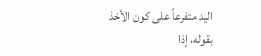اليد متفرعاً على كون الأخذ بقوله، إذا